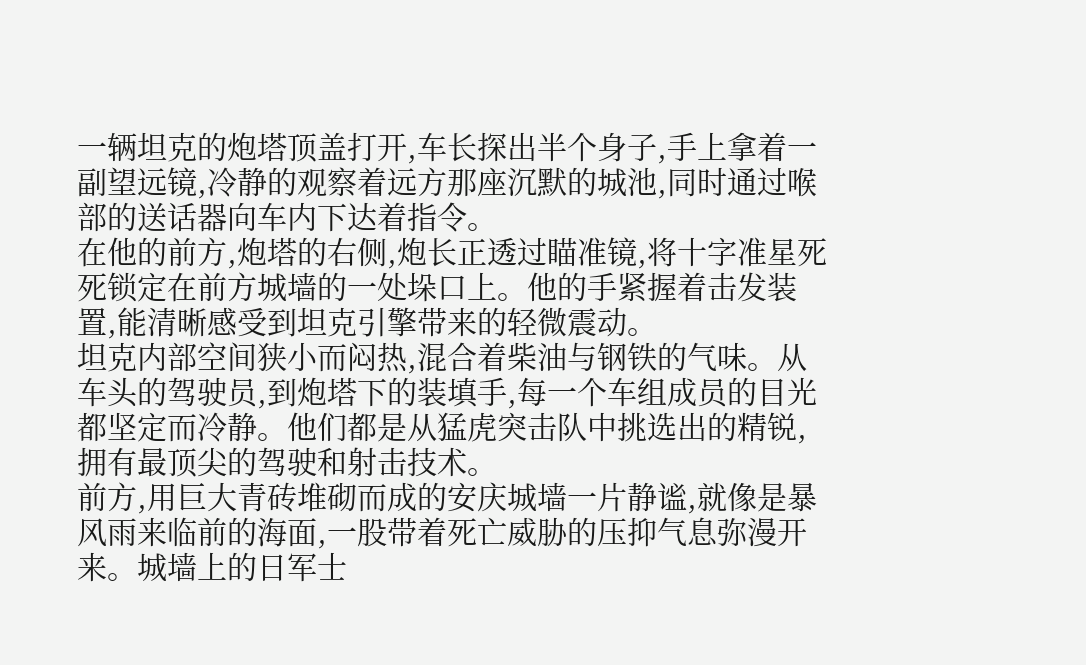一辆坦克的炮塔顶盖打开,车长探出半个身子,手上拿着一副望远镜,冷静的观察着远方那座沉默的城池,同时通过喉部的送话器向车内下达着指令。
在他的前方,炮塔的右侧,炮长正透过瞄准镜,将十字准星死死锁定在前方城墙的一处垛口上。他的手紧握着击发装置,能清晰感受到坦克引擎带来的轻微震动。
坦克内部空间狭小而闷热,混合着柴油与钢铁的气味。从车头的驾驶员,到炮塔下的装填手,每一个车组成员的目光都坚定而冷静。他们都是从猛虎突击队中挑选出的精锐,拥有最顶尖的驾驶和射击技术。
前方,用巨大青砖堆砌而成的安庆城墙一片静谧,就像是暴风雨来临前的海面,一股带着死亡威胁的压抑气息弥漫开来。城墙上的日军士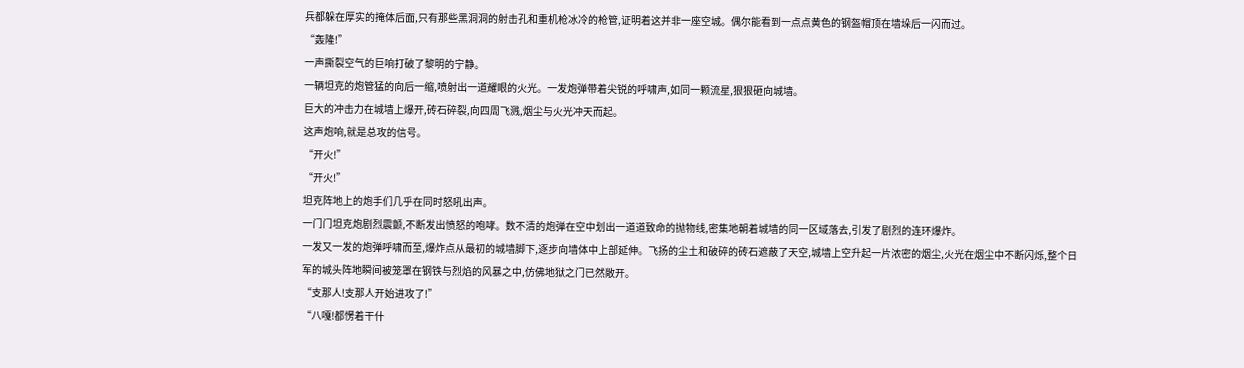兵都躲在厚实的掩体后面,只有那些黑洞洞的射击孔和重机枪冰冷的枪管,证明着这并非一座空城。偶尔能看到一点点黄色的钢盔帽顶在墙垛后一闪而过。
“轰隆!”
一声撕裂空气的巨响打破了黎明的宁静。
一辆坦克的炮管猛的向后一缩,喷射出一道耀眼的火光。一发炮弹带着尖锐的呼啸声,如同一颗流星,狠狠砸向城墙。
巨大的冲击力在城墙上爆开,砖石碎裂,向四周飞溅,烟尘与火光冲天而起。
这声炮响,就是总攻的信号。
“开火!”
“开火!”
坦克阵地上的炮手们几乎在同时怒吼出声。
一门门坦克炮剧烈震颤,不断发出愤怒的咆哮。数不清的炮弹在空中划出一道道致命的抛物线,密集地朝着城墙的同一区域落去,引发了剧烈的连环爆炸。
一发又一发的炮弹呼啸而至,爆炸点从最初的城墙脚下,逐步向墙体中上部延伸。飞扬的尘土和破碎的砖石遮蔽了天空,城墙上空升起一片浓密的烟尘,火光在烟尘中不断闪烁,整个日军的城头阵地瞬间被笼罩在钢铁与烈焰的风暴之中,仿佛地狱之门已然敞开。
“支那人!支那人开始进攻了!”
“八嘎!都愣着干什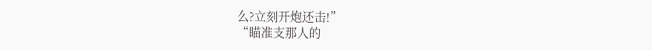么?立刻开炮还击!”
“瞄准支那人的